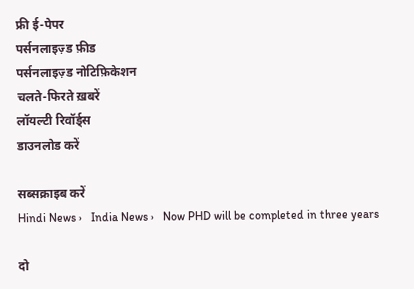फ्री ई-पेपर
पर्सनलाइज़्ड फ़ीड
पर्सनलाइज़्ड नोटिफ़िकेशन
चलते-फिरते ख़बरें
लॉयल्टी रिवॉर्ड्स
डाउनलोड करें

सब्सक्राइब करें
Hindi News ›   India News ›   Now PHD will be completed in three years

दो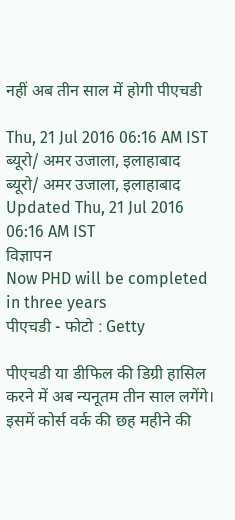नहीं अब तीन साल में होगी पीएचडी

Thu, 21 Jul 2016 06:16 AM IST
ब्यूरो/ अमर उजाला, इलाहाबाद
ब्यूरो/ अमर उजाला, इलाहाबाद Updated Thu, 21 Jul 2016 06:16 AM IST
विज्ञापन
Now PHD will be completed in three years
पीएचडी - फोटो : Getty

पीएचडी या डीफिल की डिग्री हासिल करने में अब न्यनूतम तीन साल लगेंगे। इसमें कोर्स वर्क की छह महीने की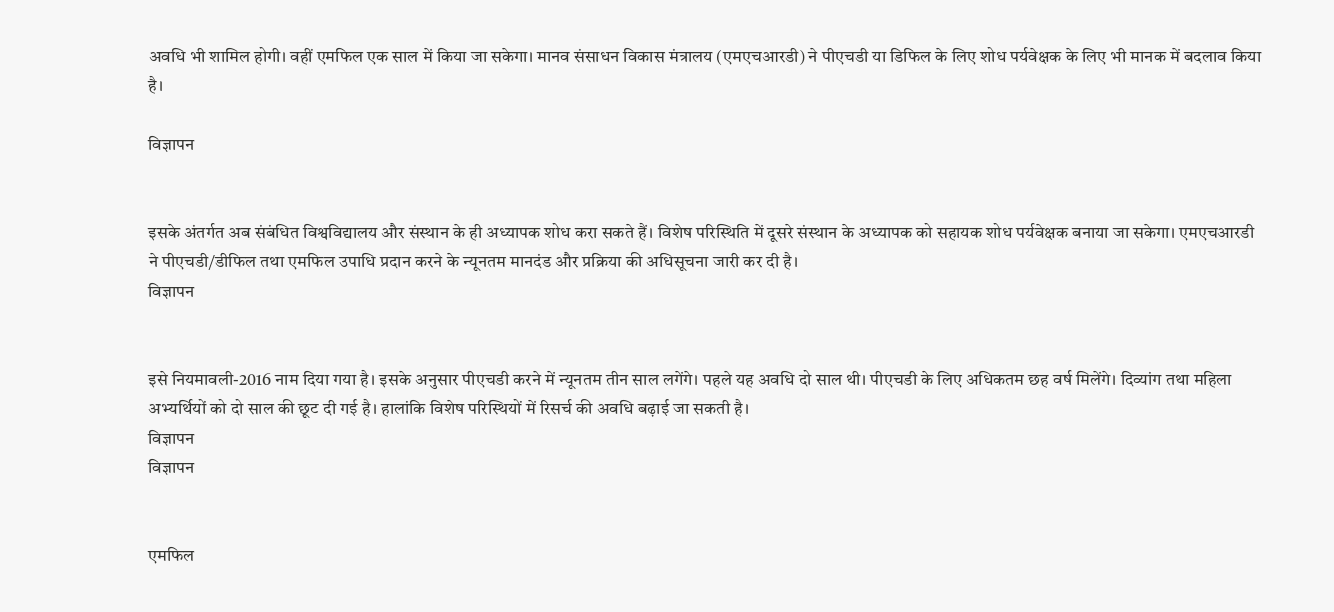अवधि भी शामिल होगी। वहीं एमफिल एक साल में किया जा सकेगा। मानव संसाधन विकास मंत्रालय (एमएचआरडी) ने पीएचडी या डिफिल के लिए शोध पर्यवेक्षक के लिए भी मानक में बदलाव किया है।

विज्ञापन


इसके अंतर्गत अब संबंधित विश्वविद्यालय और संस्थान के ही अध्यापक शोध करा सकते हैं। विशेष परिस्थिति में दूसरे संस्थान के अध्यापक को सहायक शोध पर्यवेक्षक बनाया जा सकेगा। एमएचआरडी ने पीएचडी/डीफिल तथा एमफिल उपाधि प्रदान करने के न्यूनतम मानदंड और प्रक्रिया की अधिसूचना जारी कर दी है।
विज्ञापन


इसे नियमावली-2016 नाम दिया गया है। इसके अनुसार पीएचडी करने में न्यूनतम तीन साल लगेंगे। पहले यह अवधि दो साल थी। पीएचडी के लिए अधिकतम छह वर्ष मिलेंगे। दिव्यांग तथा महिला अभ्यर्थियों को दो साल की छूट दी गई है। हालांकि विशेष परिस्थियों में रिसर्च की अवधि बढ़ाई जा सकती है।
विज्ञापन
विज्ञापन


एमफिल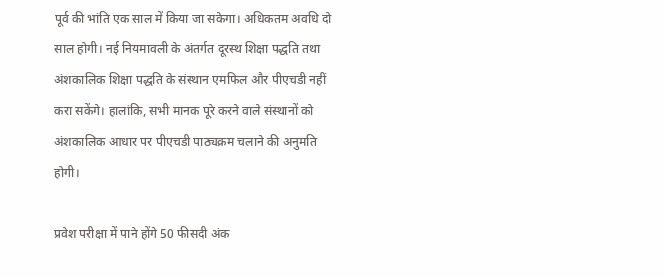पूर्व की भांति एक साल में किया जा सकेगा। अधिकतम अवधि दो साल होगी। नई नियमावली के अंतर्गत दूरस्थ शिक्षा पद्धति तथा अंशकालिक शिक्षा पद्धति के संस्थान एमफिल और पीएचडी नहीं करा सकेंगे। हालांकि, सभी मानक पूरे करने वाले संस्थानों को अंशकालिक आधार पर पीएचडी पाठ्यक्रम चलाने की अनुमति होगी।

प्रवेश परीक्षा में पाने होंगे 50 फीसदी अंक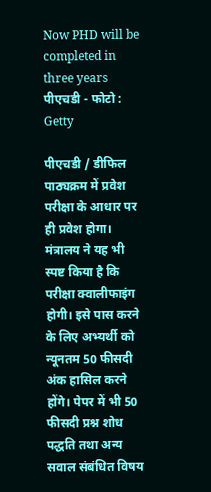Now PHD will be completed in three years
पीएचडी - फोटो : Getty

पीएचडी / डीफिल पाठ्यक्रम में प्रवेश परीक्षा के आधार पर ही प्रवेश होगा। मंत्रालय ने यह भी स्पष्ट किया है कि परीक्षा क्वालीफाइंग होगी। इसे पास करने के लिए अभ्यर्थी को न्यूनतम 50 फीसदी अंक हासिल करने होंगे। पेपर में भी 50 फीसदी प्रश्न शोध पद्धति तथा अन्य सवाल संबंधित विषय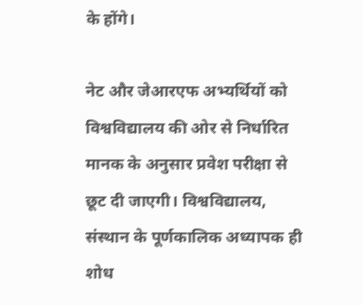के होंगे।

नेट और जेआरएफ अभ्यर्थियों को विश्वविद्यालय की ओर से निर्धारित मानक के अनुसार प्रवेश परीक्षा से छूट दी जाएगी। विश्वविद्यालय, संस्थान के पूर्णकालिक अध्यापक ही शोध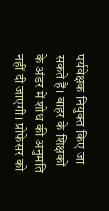पर्यवेक्षक नियुक्त किए जा सकते हैं। बाहर के शिक्षकों के अंडर में शोध की अनुमति नहीं दी जाएगी। प्रोफेसर को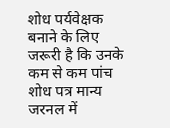शोध पर्यवेक्षक बनाने के लिए जरूरी है कि उनके कम से कम पांच शोध पत्र मान्य जरनल में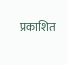प्रकाशित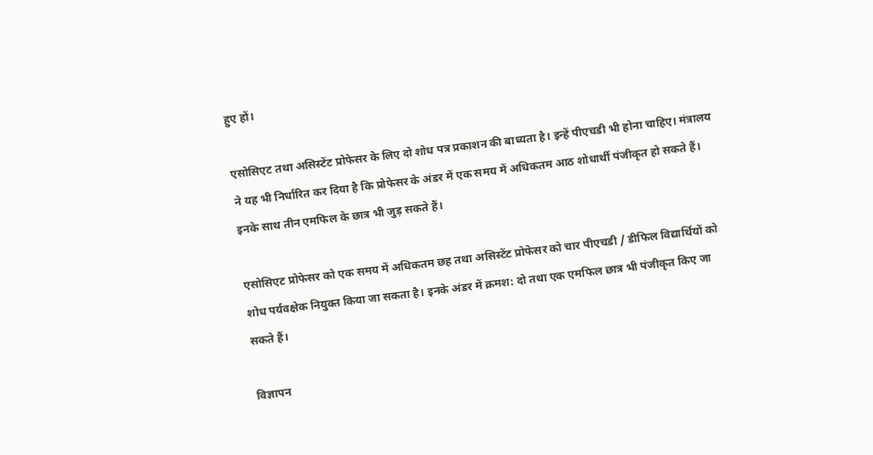हुए हों।

एसोसिएट तथा असिस्टेंट प्रोफेसर के लिए दो शोध पत्र प्रकाशन की बाध्यता है। इन्हें पीएचडी भी होना चाहिए। मंत्रालय ने यह भी निर्धारित कर दिया है कि प्रोफेसर के अंडर में एक समय में अधिकतम आठ शोधार्थी पंजीकृत हो सकते हैं। इनके साथ तीन एमफिल के छात्र भी जुड़ सकते हैं।

एसोसिएट प्रोफेसर को एक समय में अधिकतम छह तथा असिस्टेंट प्रोफेसर को चार पीएचडी / डीफिल विद्यार्थियों को शोध पर्यवक्षेक नियुक्त किया जा सकता है। इनके अंडर में क्रमश: दो तथा एक एमफिल छात्र भी पंजीकृत किए जा सकते हैं।

विज्ञापन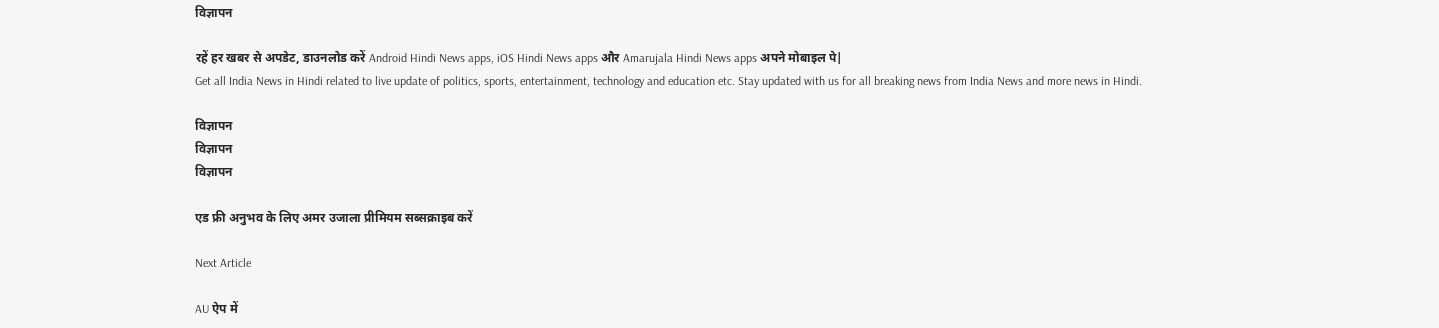विज्ञापन

रहें हर खबर से अपडेट, डाउनलोड करें Android Hindi News apps, iOS Hindi News apps और Amarujala Hindi News apps अपने मोबाइल पे|
Get all India News in Hindi related to live update of politics, sports, entertainment, technology and education etc. Stay updated with us for all breaking news from India News and more news in Hindi.

विज्ञापन
विज्ञापन
विज्ञापन

एड फ्री अनुभव के लिए अमर उजाला प्रीमियम सब्सक्राइब करें

Next Article

AU ऐप में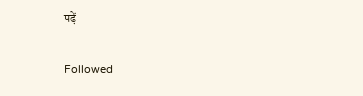पढ़ें

Followed